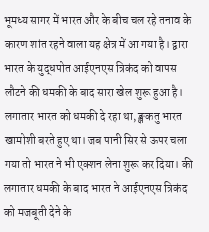भूमध्य सागर में भारत और के बीच चल रहे तनाव के कारण शांत रहने वाला यह क्षेत्र में आ गया है। द्वारा भारत के युद्धपोत आईएनएस त्रिकंद को वापस लौटने की धमकी के बाद सारा खेल शुरू हुआ है। लगातार भारत को धमकी दे रहा था, ङ्क्षकतु भारत खामोशी बरते हुए था। जब पानी सिर से ऊपर चला गया तो भारत ने भी एक्शन लेना शुरू कर दिया। की लगातार धमकी के बाद भारत ने आईएनएस त्रिकंद को मजबूती देने के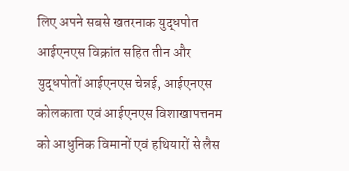लिए अपने सबसे खतरनाक युद्धपोत आईएनएस विक्रांत सहित तीन और युद्धपोतों आईएनएस चेन्नई, आईएनएस कोलकाता एवं आईएनएस विशाखापत्तनम को आधुनिक विमानों एवं हथियारों से लैस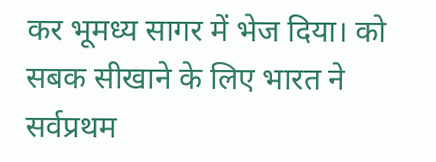कर भूमध्य सागर में भेज दिया। को सबक सीखाने के लिए भारत ने सर्वप्रथम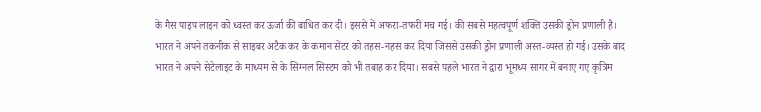के गैस पाइप लाइन को ध्वस्त कर ऊर्जा की बाधित कर दी। इससे में अफरा-तफरी मच गई। की सबसे महत्वपूर्ण शक्ति उसकी ड्रोन प्रणाली है। भारत ने अपने तकनीक से साइबर अटैक कर के कमान सेंटर को तहस-नहस कर दिया जिससे उसकी ड्रोन प्रणाली अस्त-व्यस्त हो गई। उसके बाद भारत ने अपने सेटेलाइट के माध्यम से के सिग्नल सिस्टम को भी तबाह कर दिया। सबसे पहले भारत ने द्वारा भूमध्य सागर में बनाए गए कृत्रिम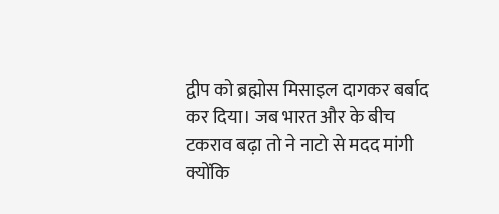द्वीप को ब्रह्मोस मिसाइल दागकर बर्बाद कर दिया। जब भारत और के बीच टकराव बढ़ा तो ने नाटो से मदद मांगी क्योंकि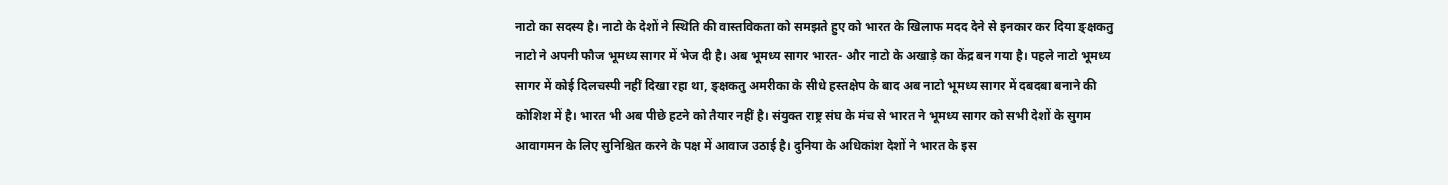नाटो का सदस्य है। नाटो के देशों ने स्थिति की वास्तविकता को समझते हुए को भारत के खिलाफ मदद देने से इनकार कर दिया ङ्क्षकतु नाटो ने अपनी फौज भूमध्य सागर में भेज दी है। अब भूमध्य सागर भारत- और नाटो के अखाड़े का केंद्र बन गया है। पहले नाटो भूमध्य सागर में कोई दिलचस्पी नहीं दिखा रहा था, ङ्क्षकतु अमरीका के सीधे हस्तक्षेप के बाद अब नाटो भूमध्य सागर में दबदबा बनाने की कोशिश में है। भारत भी अब पीछे हटने को तैयार नहीं है। संयुक्त राष्ट्र संघ के मंच से भारत ने भूमध्य सागर को सभी देशों के सुगम आवागमन के लिए सुनिश्चित करने के पक्ष में आवाज उठाई है। दुनिया के अधिकांश देशों ने भारत के इस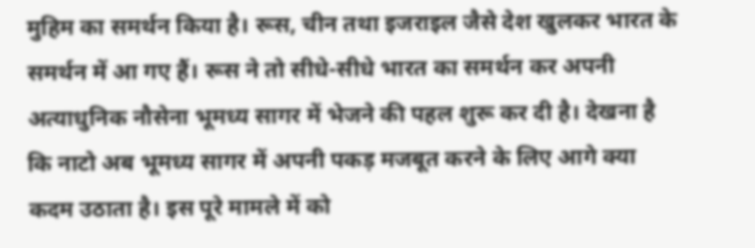मुहिम का समर्थन किया है। रूस, चीन तथा इजराइल जैसे देश खुलकर भारत के समर्थन में आ गए हैं। रूस ने तो सीधे-सीधे भारत का समर्थन कर अपनी अत्याधुनिक नौसेना भूमध्य सागर में भेजने की पहल शुरू कर दी है। देखना है कि नाटो अब भूमध्य सागर में अपनी पकड़ मजबूत करने के लिए आगे क्या कदम उठाता है। इस पूरे मामले में को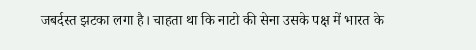जबर्दस्त झटका लगा है। चाहता था कि नाटो की सेना उसके पक्ष में भारत के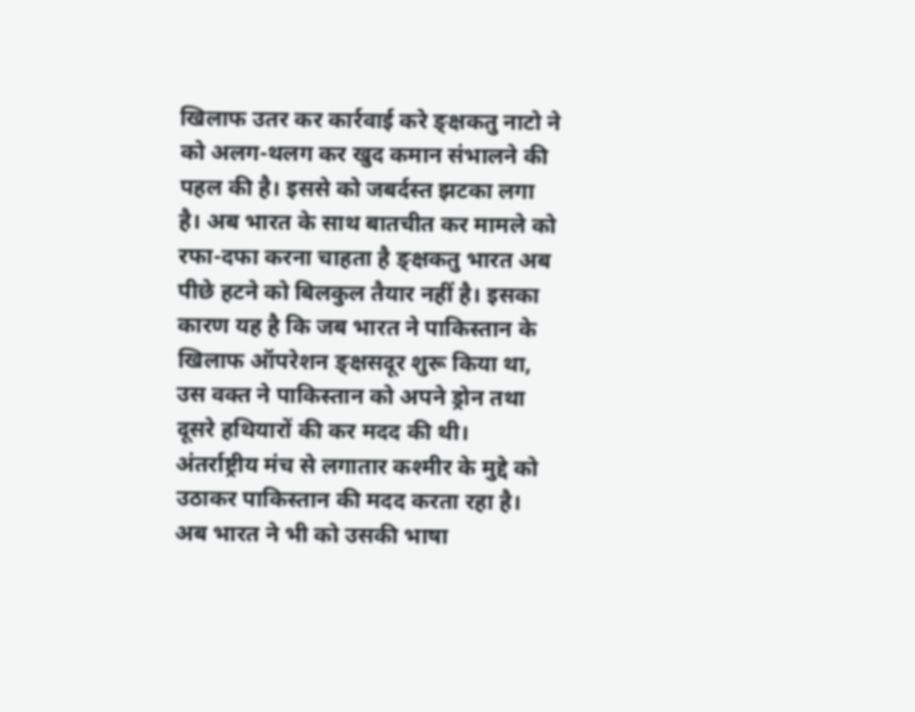खिलाफ उतर कर कार्रवाई करे ङ्क्षकतु नाटो ने को अलग-थलग कर खुद कमान संभालने की पहल की है। इससे को जबर्दस्त झटका लगा है। अब भारत के साथ बातचीत कर मामले को रफा-दफा करना चाहता है ङ्क्षकतु भारत अब पीछे हटने को बिलकुल तैयार नहीं है। इसका कारण यह है कि जब भारत ने पाकिस्तान के खिलाफ ऑपरेशन ङ्क्षसदूर शुरू किया था, उस वक्त ने पाकिस्तान को अपने ड्रोन तथा दूसरे हथियारों की कर मदद की थी। अंतर्राष्ट्रीय मंच से लगातार कश्मीर के मुद्दे को उठाकर पाकिस्तान की मदद करता रहा है। अब भारत ने भी को उसकी भाषा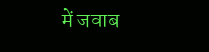में जवाब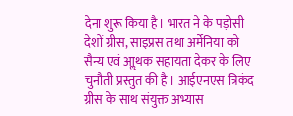देना शुरू किया है। भारत ने के पड़ोसी देशों ग्रीस, साइप्रस तथा अर्मेनिया को सैन्य एवं आॢथक सहायता देकर के लिए चुनौती प्रस्तुत की है। आईएनएस त्रिकंद ग्रीस के साथ संयुक्त अभ्यास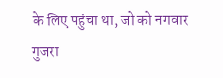के लिए पहुंचा था, जो को नगवार गुजरा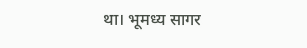था। भूमध्य सागर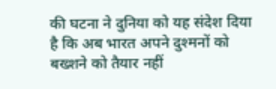की घटना ने दुनिया को यह संदेश दिया है कि अब भारत अपने दुश्मनों को बख्शने को तैयार नहीं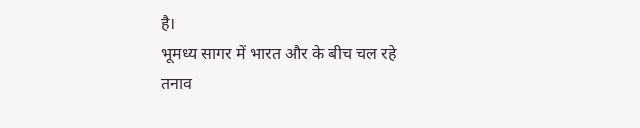है।
भूमध्य सागर में भारत और के बीच चल रहे तनाव